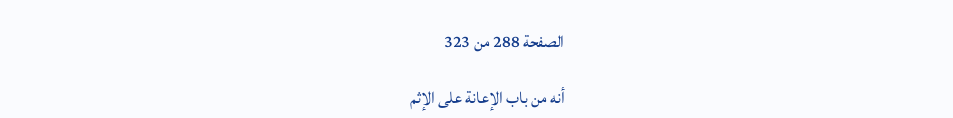الصفحة 288 من 323

أنه من باب الإعانة على الإثم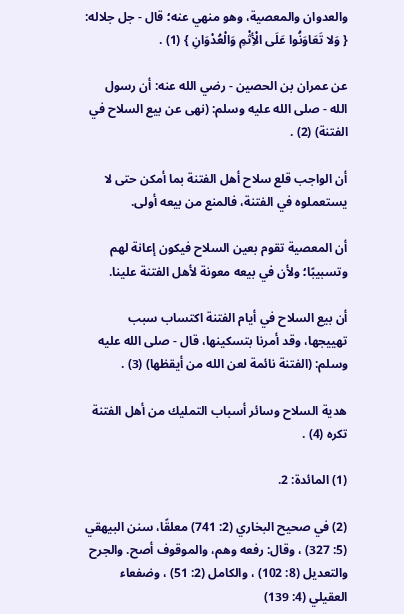والعدوان والمعصية، وهو منهي عنه؛ قال - جل جلاله: { وَلا تَعَاوَنُوا عَلَى الْأِثْمِ وَالْعُدْوَانِ } (1) .

عن عمران بن الحصين - رضي الله عنه: أن رسول الله - صلى الله عليه وسلم: (نهى عن بيع السلاح في الفتنة) (2) .

أن الواجب قلع سلاح أهل الفتنة بما أمكن حتى لا يستعملوه في الفتنة، فالمنع من بيعه أولى.

أن المعصية تقوم بعين السلاح فيكون إعانة لهم وتسبيبًا؛ ولأن في بيعه معونة لأهل الفتنة علينا.

أن بيع السلاح في أيام الفتنة اكتساب سبب تهييجها، وقد أمرنا بتسكينها، قال - صلى الله عليه وسلم: (الفتنة نائمة لعن الله من أيقظها) (3) .

هدية السلاح وسائر أسباب التمليك من أهل الفتنة تكره (4) .

(1) المائدة: 2.

(2) في صحيح البخاري (2: 741) معلقًا، سنن البيهقي (5: 327) ، وقال: رفعه وهم، والموقوف أصح. والجرح والتعديل (8: 102) ، والكامل (2: 51) ، وضفعاء العقيلي (4: 139)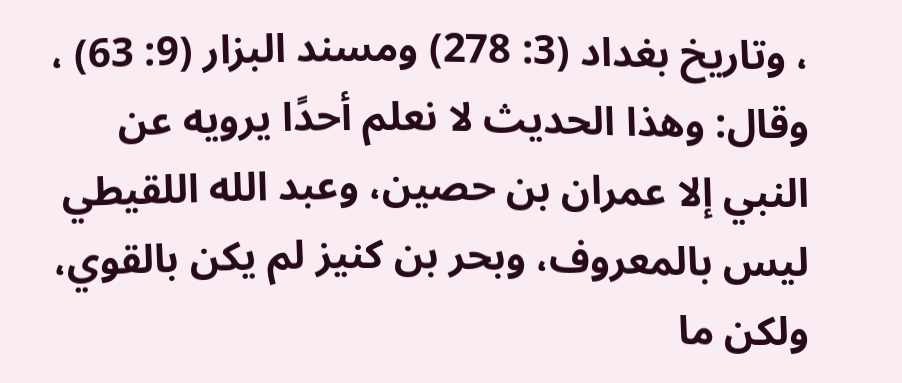، وتاريخ بغداد (3: 278) ومسند البزار (9: 63) ، وقال: وهذا الحديث لا نعلم أحدًا يرويه عن النبي إلا عمران بن حصين، وعبد الله اللقيطي ليس بالمعروف، وبحر بن كنيز لم يكن بالقوي، ولكن ما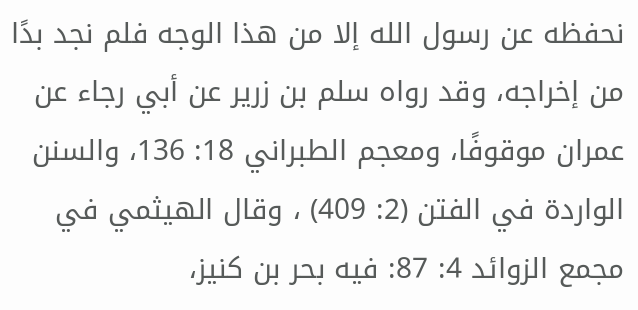نحفظه عن رسول الله إلا من هذا الوجه فلم نجد بدًا من إخراجه، وقد رواه سلم بن زرير عن أبي رجاء عن عمران موقوفًا، ومعجم الطبراني 18: 136، والسنن الواردة في الفتن (2: 409) ، وقال الهيثمي في مجمع الزوائد 4: 87: فيه بحر بن كنيز،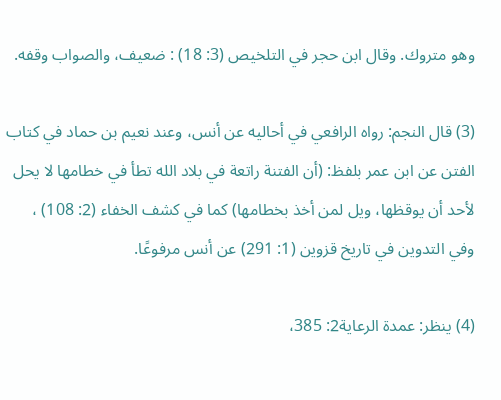وهو متروك. وقال ابن حجر في التلخيص (3: 18) : ضعيف، والصواب وقفه.

(3) قال النجم: رواه الرافعي في أحاليه عن أنس، وعند نعيم بن حماد في كتاب الفتن عن ابن عمر بلفظ: (أن الفتنة راتعة في بلاد الله تطأ في خطامها لا يحل لأحد أن يوقظها، ويل لمن أخذ بخطامها) كما في كشف الخفاء (2: 108) ، وفي التدوين في تاريخ قزوين (1: 291) عن أنس مرفوعًا.

(4) ينظر: عمدة الرعاية2: 385،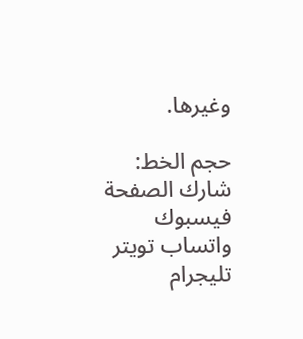وغيرها.

حجم الخط:
شارك الصفحة
فيسبوك واتساب تويتر تليجرام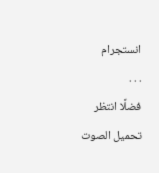انستجرام
. . .
فضلًا انتظر تحميل الصوت